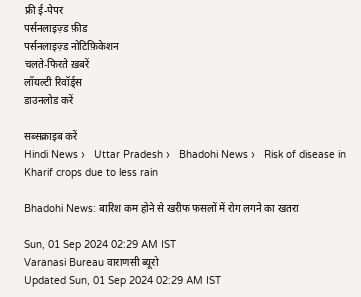फ्री ई-पेपर
पर्सनलाइज़्ड फ़ीड
पर्सनलाइज़्ड नोटिफ़िकेशन
चलते-फिरते ख़बरें
लॉयल्टी रिवॉर्ड्स
डाउनलोड करें

सब्सक्राइब करें
Hindi News ›   Uttar Pradesh ›   Bhadohi News ›   Risk of disease in Kharif crops due to less rain

Bhadohi News: बारिश कम होने से खरीफ फसलों में रोग लगने का खतरा

Sun, 01 Sep 2024 02:29 AM IST
Varanasi Bureau वाराणसी ब्यूरो
Updated Sun, 01 Sep 2024 02:29 AM IST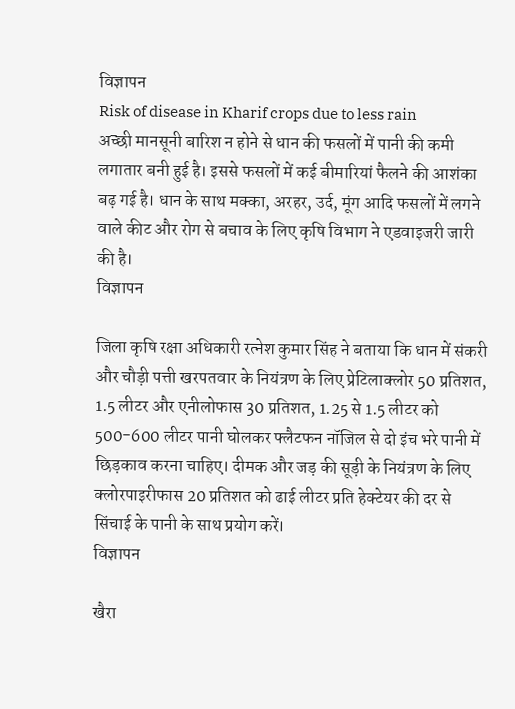विज्ञापन
Risk of disease in Kharif crops due to less rain
अच्छी मानसूनी बारिश न होने से धान की फसलों में पानी की कमी लगातार बनी हुई है। इससे फसलों में कई बीमारियां फैलने की आशंका बढ़ गई है। धान के साथ मक्का, अरहर, उर्द, मूंग आदि फसलों में लगने वाले कीट और रोग से बचाव के लिए कृषि विभाग ने एडवाइजरी जारी की है।
विज्ञापन

जिला कृषि रक्षा अधिकारी रत्नेश कुमार सिंह ने बताया कि धान में संकरी और चौड़ी पत्ती खरपतवार के नियंत्रण के लिए प्रेटिलाक्लोर 50 प्रतिशत, 1.5 लीटर और एनीलोफास 30 प्रतिशत, 1.25 से 1.5 लीटर को 500-600 लीटर पानी घोलकर फ्लैटफन नॉजिल से दो इंच भरे पानी में छिड़काव करना चाहिए। दीमक और जड़ की सूड़ी के नियंत्रण के लिए क्लोरपाइरीफास 20 प्रतिशत को ढाई लीटर प्रति हेक्टेयर की दर से सिंचाई के पानी के साथ प्रयोग करें।
विज्ञापन

खैरा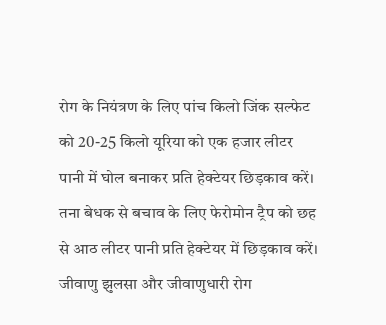रोग के नियंत्रण के लिए पांच किलो जिंक सल्फेट को 20-25 किलो यूरिया को एक हजार लीटर पानी में घोल बनाकर प्रति हेक्टेयर छिड़काव करें। तना बेधक से बचाव के लिए फेरोमोन ट्रैप को छह से आठ लीटर पानी प्रति हेक्टेयर में छिड़काव करें। जीवाणु झुलसा और जीवाणुधारी रोग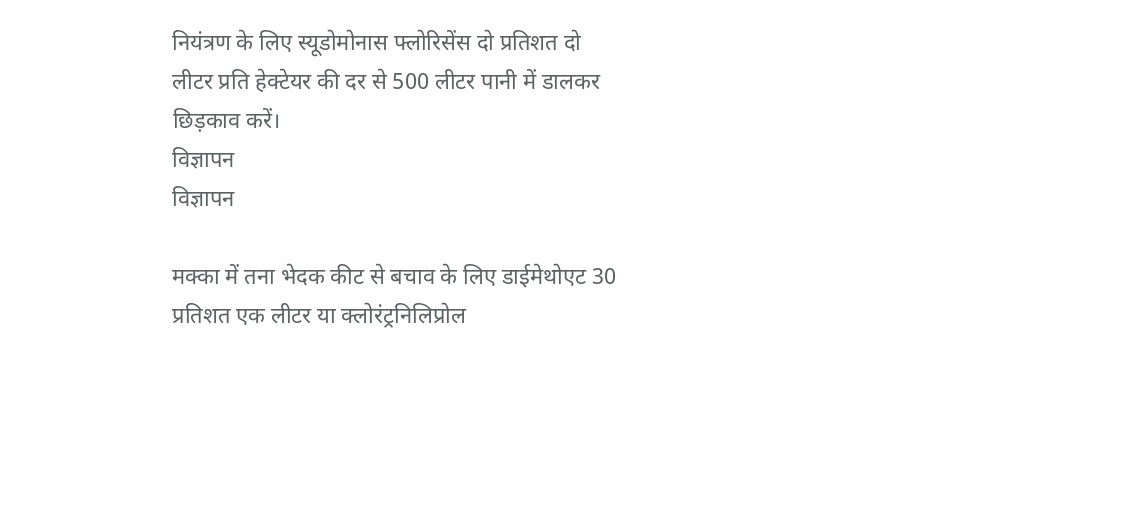नियंत्रण के लिए स्यूडोमोनास फ्लोरिसेंस दो प्रतिशत दो लीटर प्रति हेक्टेयर की दर से 500 लीटर पानी में डालकर छिड़काव करें।
विज्ञापन
विज्ञापन

मक्का में तना भेदक कीट से बचाव के लिए डाईमेथोएट 30 प्रतिशत एक लीटर या क्लोरंट्रनिलिप्रोल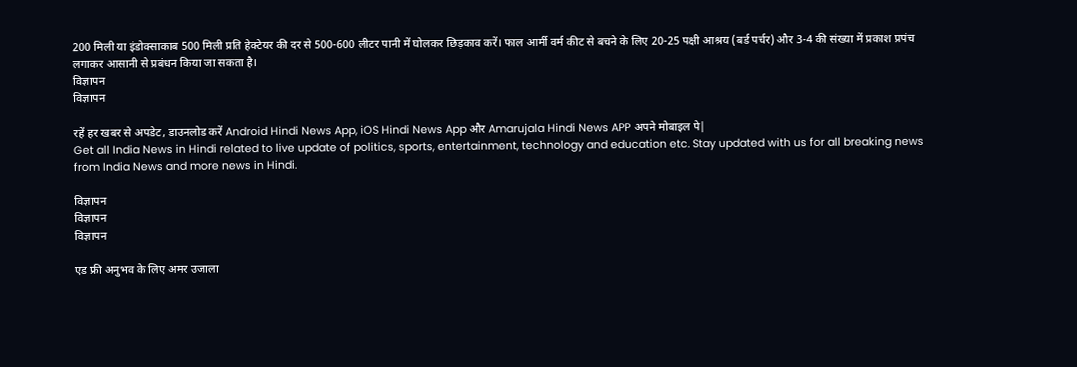200 मिली या इंडोक्साकाब 500 मिली प्रति हेक्टेयर की दर से 500-600 लीटर पानी में घोलकर छिड़काव करें। फाल आर्मी वर्म कीट से बचने के लिए 20-25 पक्षी आश्रय (बर्ड पर्चर) और 3-4 की संख्या में प्रकाश प्रपंच लगाकर आसानी से प्रबंधन किया जा सकता है।
विज्ञापन
विज्ञापन

रहें हर खबर से अपडेट, डाउनलोड करें Android Hindi News App, iOS Hindi News App और Amarujala Hindi News APP अपने मोबाइल पे|
Get all India News in Hindi related to live update of politics, sports, entertainment, technology and education etc. Stay updated with us for all breaking news from India News and more news in Hindi.

विज्ञापन
विज्ञापन
विज्ञापन

एड फ्री अनुभव के लिए अमर उजाला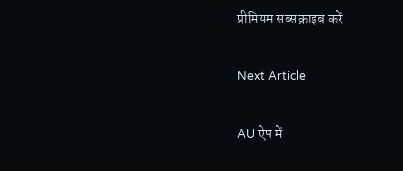प्रीमियम सब्सक्राइब करें

Next Article

AU ऐप में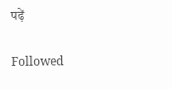पढ़ें

Followed